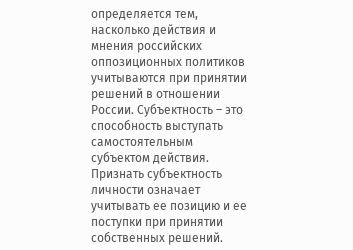определяется тем, насколько действия и мнения российских оппозиционных политиков учитываются при принятии решений в отношении России. Субъектность – это способность выступать самостоятельным субъектом действия. Признать субъектность личности означает учитывать ее позицию и ее поступки при принятии собственных решений.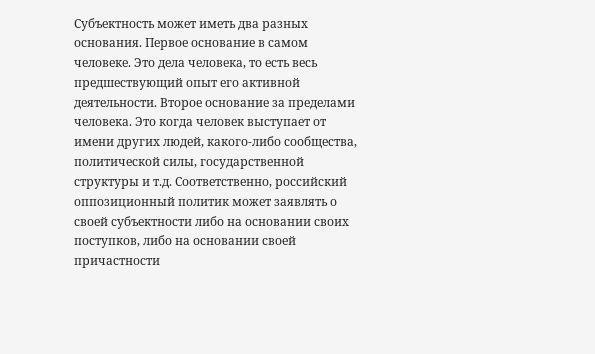Субъектность может иметь два разных основания. Первое основание в самом человеке. Это дела человека, то есть весь предшествующий опыт его активной деятельности. Второе основание за пределами человека. Это когда человек выступает от имени других людей, какого-либо сообщества, политической силы, государственной структуры и т.д. Соответственно, российский оппозиционный политик может заявлять о своей субъектности либо на основании своих поступков, либо на основании своей причастности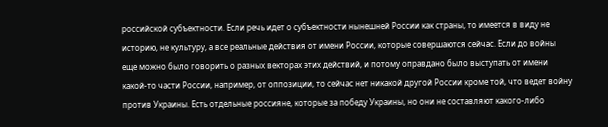российской субъектности. Если речь идет о субъектности нынешней России как страны, то имеется в виду не историю, не культуру, а все реальные действия от имени России, которые совершаются сейчас. Если до войны еще можно было говорить о разных векторах этих действий, и потому оправдано было выступать от имени какой-то части России, например, от оппозиции, то сейчас нет никакой другой России кроме той, что ведет войну против Украины. Есть отдельные россияне, которые за победу Украины, но они не составляют какого-либо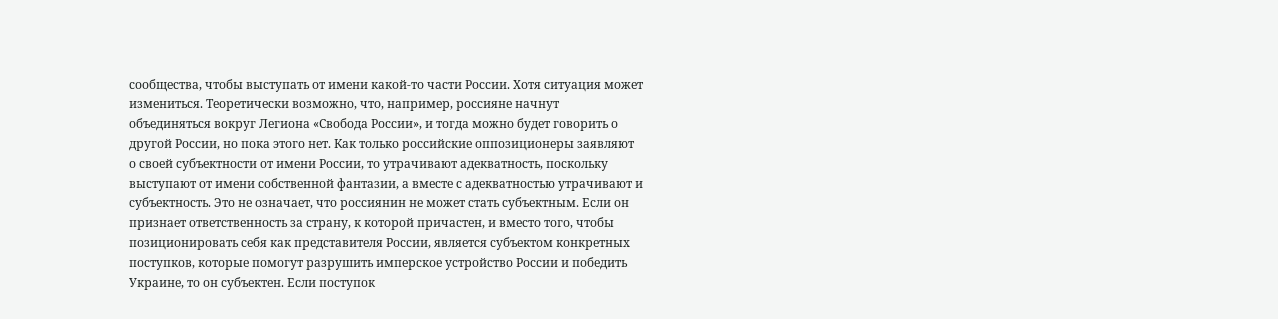сообщества, чтобы выступать от имени какой-то части России. Хотя ситуация может измениться. Теоретически возможно, что, например, россияне начнут объединяться вокруг Легиона «Свобода России», и тогда можно будет говорить о другой России, но пока этого нет. Как только российские оппозиционеры заявляют о своей субъектности от имени России, то утрачивают адекватность, поскольку выступают от имени собственной фантазии, а вместе с адекватностью утрачивают и субъектность. Это не означает, что россиянин не может стать субъектным. Если он признает ответственность за страну, к которой причастен, и вместо того, чтобы позиционировать себя как представителя России, является субъектом конкретных поступков, которые помогут разрушить имперское устройство России и победить Украине, то он субъектен. Если поступок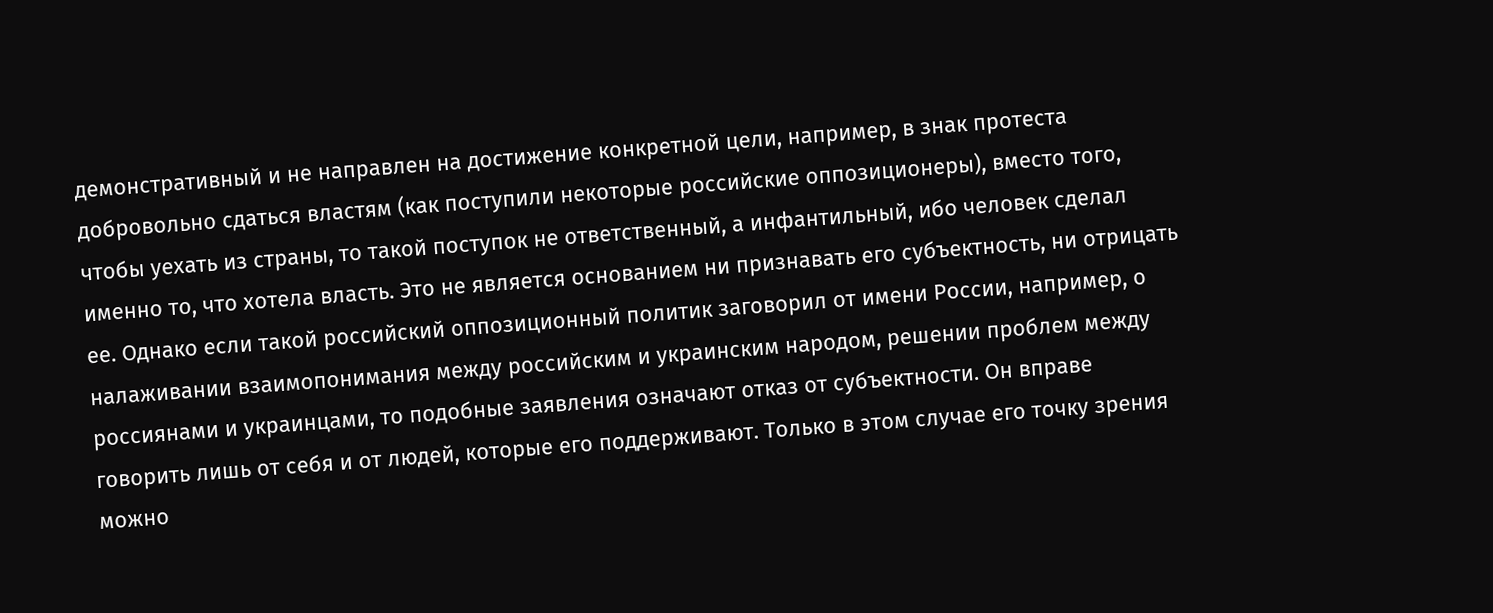демонстративный и не направлен на достижение конкретной цели, например, в знак протеста добровольно сдаться властям (как поступили некоторые российские оппозиционеры), вместо того, чтобы уехать из страны, то такой поступок не ответственный, а инфантильный, ибо человек сделал именно то, что хотела власть. Это не является основанием ни признавать его субъектность, ни отрицать ее. Однако если такой российский оппозиционный политик заговорил от имени России, например, о налаживании взаимопонимания между российским и украинским народом, решении проблем между россиянами и украинцами, то подобные заявления означают отказ от субъектности. Он вправе говорить лишь от себя и от людей, которые его поддерживают. Только в этом случае его точку зрения можно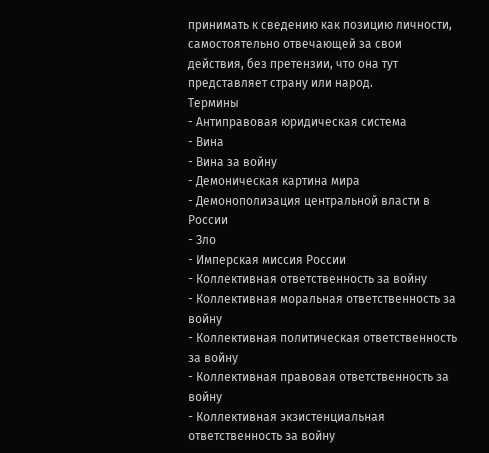принимать к сведению как позицию личности, самостоятельно отвечающей за свои действия, без претензии, что она тут представляет страну или народ.
Термины
- Антиправовая юридическая система
- Вина
- Вина за войну
- Демоническая картина мира
- Демонополизация центральной власти в России
- Зло
- Имперская миссия России
- Коллективная ответственность за войну
- Коллективная моральная ответственность за войну
- Коллективная политическая ответственность за войну
- Коллективная правовая ответственность за войну
- Коллективная экзистенциальная ответственность за войну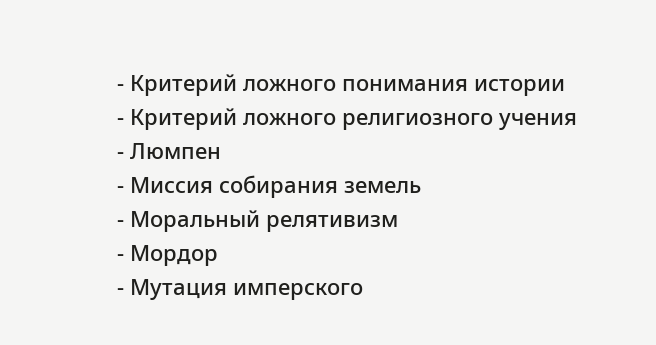- Критерий ложного понимания истории
- Критерий ложного религиозного учения
- Люмпен
- Миссия собирания земель
- Моральный релятивизм
- Мордор
- Мутация имперского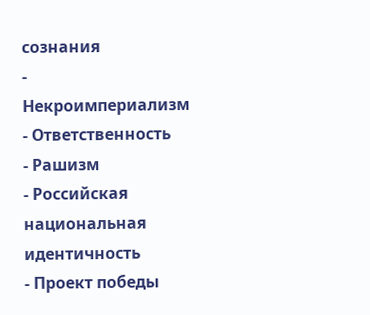сознания
- Некроимпериализм
- Ответственность
- Рашизм
- Российская национальная идентичность
- Проект победы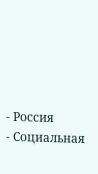- Россия
- Социальная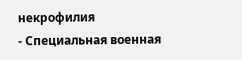некрофилия
- Специальная военная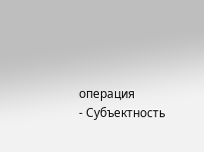операция
- Субъектность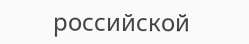российской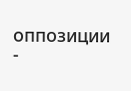оппозиции
-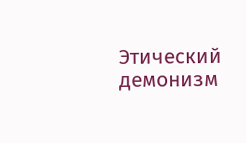Этический демонизм